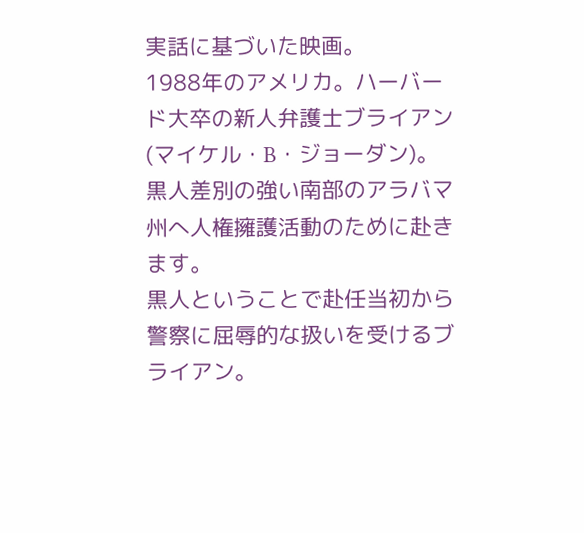実話に基づいた映画。
1988年のアメリカ。ハーバード大卒の新人弁護士ブライアン(マイケル・B・ジョーダン)。
黒人差別の強い南部のアラバマ州へ人権擁護活動のために赴きます。
黒人ということで赴任当初から警察に屈辱的な扱いを受けるブライアン。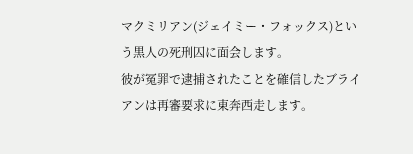マクミリアン(ジェイミー・フォックス)という黒人の死刑囚に面会します。
彼が冤罪で逮捕されたことを確信したブライアンは再審要求に東奔西走します。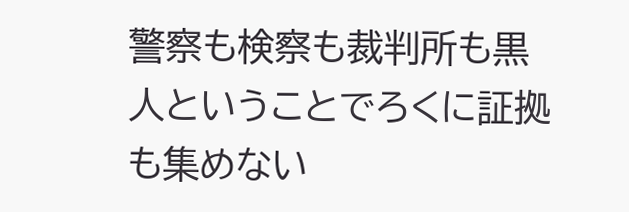警察も検察も裁判所も黒人ということでろくに証拠も集めない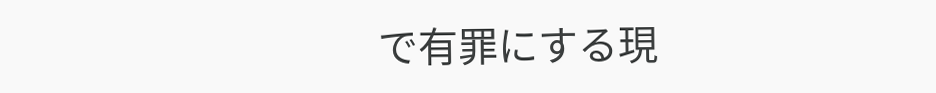で有罪にする現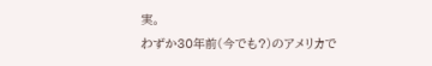実。
わずか30年前(今でも?)のアメリカで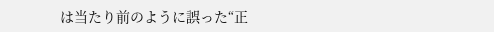は当たり前のように誤った“正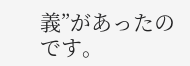義”があったのです。